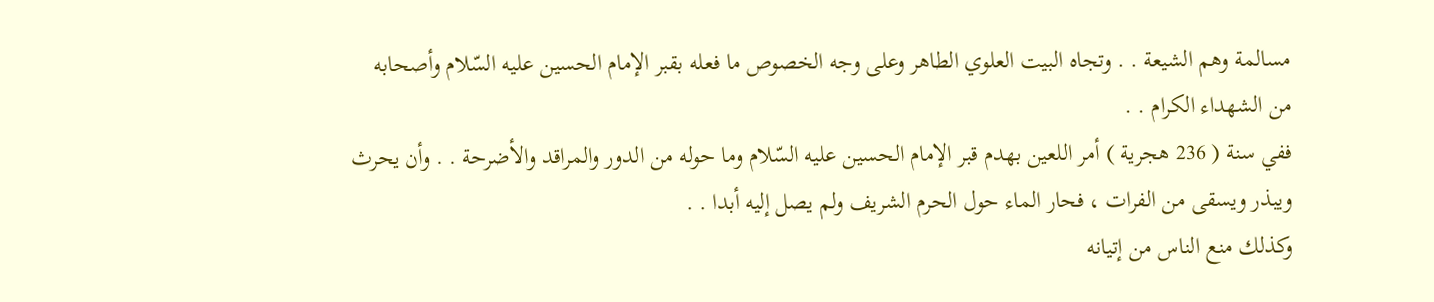مسالمة وهم الشيعة . . وتجاه البيت العلوي الطاهر وعلى وجه الخصوص ما فعله بقبر الإمام الحسين عليه السّلام وأصحابه من الشهداء الكرام . .
ففي سنة ( 236 هجرية ) أمر اللعين بهدم قبر الإمام الحسين عليه السّلام وما حوله من الدور والمراقد والأضرحة . . وأن يحرث ويبذر ويسقى من الفرات ، فحار الماء حول الحرم الشريف ولم يصل إليه أبدا . .
وكذلك منع الناس من إتيانه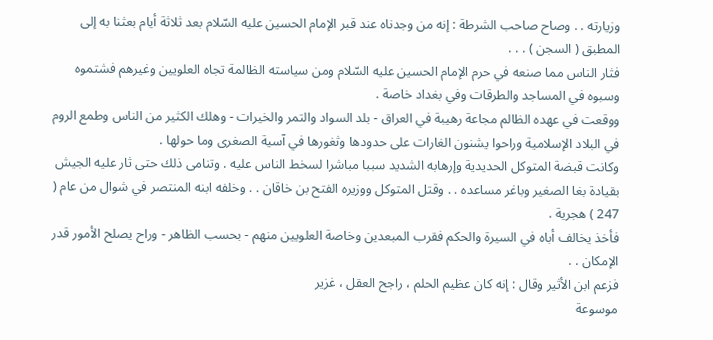وزيارته . . وصاح صاحب الشرطة : إنه من وجدناه عند قبر الإمام الحسين عليه السّلام بعد ثلاثة أيام بعثنا به إلى المطبق ( السجن ) . . .
فثار الناس مما صنعه في حرم الإمام الحسين عليه السّلام ومن سياسته الظالمة تجاه العلويين وغيرهم فشتموه وسبوه في المساجد والطرقات وفي بغداد خاصة .
ووقعت في عهده الظالم مجاعة رهيبة في العراق - بلد السواد والتمر والخيرات - وهلك الكثير من الناس وطمع الروم في البلاد الإسلامية وراحوا يشنون الغارات على حدودها وثغورها في آسية الصغرى وما حولها .
وكانت قبضة المتوكل الحديدية وإرهابه الشديد سببا مباشرا لسخط الناس عليه . وتنامى ذلك حتى ثار عليه الجيش بقيادة بغا الصغير وباغر مساعده . . وقتل المتوكل ووزيره الفتح بن خاقان . . وخلفه ابنه المنتصر في شوال من عام ( 247 ) هجرية .
فأخذ يخالف أباه في السيرة والحكم فقرب المبعدين وخاصة العلويين منهم - بحسب الظاهر - وراح يصلح الأمور قدر الإمكان . .
فزعم ابن الأثير وقال : إنه كان عظيم الحلم ، راجح العقل ، غزير
موسوعة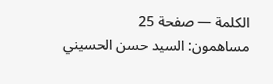الكلمة — صفحة 25
مساهمون: السيد حسن الحسيني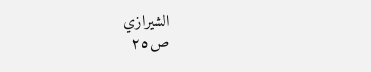الشيرازي
ص٢٥